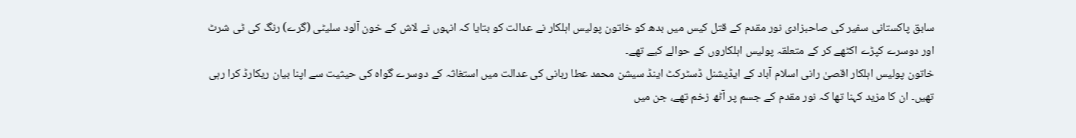سابق پاکستانی سفیر کی صاحبزادی نور مقدم کے قتل کیس میں بدھ کو خاتون پولیس اہلکار نے عدالت کو بتایا کہ انہوں نے لاش کے خون آلود سلیٹی (گرے) رنگ کی ٹی شرٹ اور دوسرے کپڑے اکٹھے کر کے متعلقہ پولیس اہلکاروں کے حوالے کیے تھے۔
خاتون پولیس اہلکار اقصیٰ رانی اسلام آباد کے ایڈیشنل ڈسٹرکٹ اینڈ سیشن محمد عطا ربانی کی عدالت میں استغاثہ کے دوسرے گواہ کی حیثیت سے اپنا بیان ریکارڈ کرا رہی تھیں۔ ان کا مزید کہنا تھا کہ نور مقدم کے جسم پر آٹھ زخم تھے، جن میں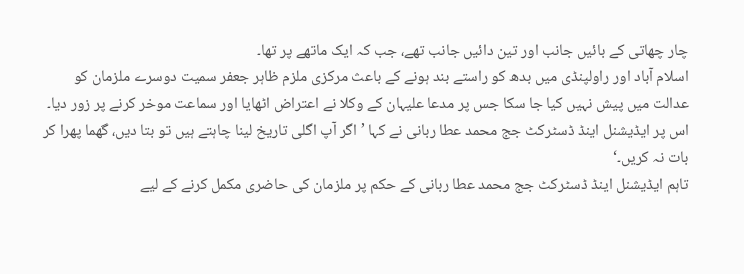چار چھاتی کے بائیں جانب اور تین دائیں جانب تھے، جب کہ ایک ماتھے پر تھا۔
اسلام آباد اور راولپنڈی میں بدھ کو راستے بند ہونے کے باعث مرکزی ملزم ظاہر جعفر سمیت دوسرے ملزمان کو عدالت میں پیش نہیں کیا جا سکا جس پر مدعا علیہان کے وکلا نے اعتراض اٹھایا اور سماعت موخر کرنے پر زور دیا۔
اس پر ایڈیشنل اینڈ ڈسٹرکٹ جج محمد عطا ربانی نے کہا ’اگر آپ اگلی تاریخ لینا چاہتے ہیں تو بتا دیں، گھما پھرا کر بات نہ کریں۔‘
تاہم ایڈیشنل اینڈ ڈسٹرکٹ جج محمد عطا ربانی کے حکم پر ملزمان کی حاضری مکمل کرنے کے لیے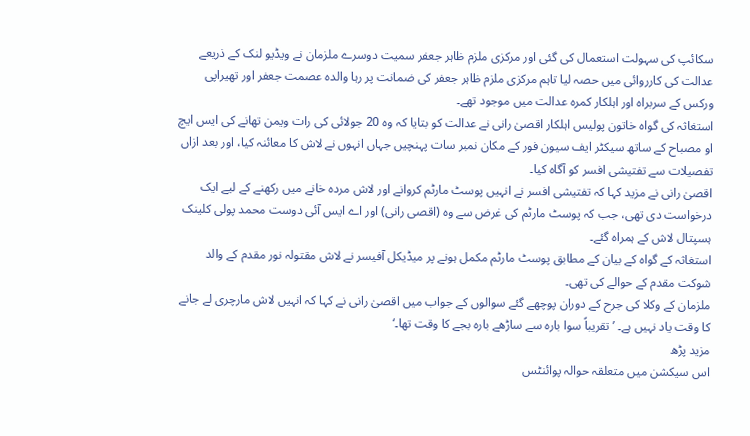سکائپ کی سہولت استعمال کی گئی اور مرکزی ملزم ظاہر جعفر سمیت دوسرے ملزمان نے ویڈیو لنک کے ذریعے عدالت کی کارروائی میں حصہ لیا تاہم مرکزی ملزم ظاہر جعفر کی ضمانت پر رہا والدہ عصمت جعفر اور تھیراپی ورکس کے سربراہ اور اہلکار کمرہ عدالت میں موجود تھے۔
استغاثہ کی گواہ خاتون پولیس اہلکار اقصیٰ رانی نے عدالت کو بتایا کہ وہ 20 جولائی کی رات ویمن تھانے کی ایس ایچ او مصباح کے ساتھ سیکٹر ایف سیون فور کے مکان نمبر سات پہنچیں جہاں انہوں نے لاش کا معائنہ کیا، اور بعد ازاں تفصیلات سے تفتیشی افسر کو آگاہ کیا۔
اقصیٰ رانی نے مزید کہا کہ تفتیشی افسر نے انہیں پوسٹ مارٹم کروانے اور لاش مردہ خانے میں رکھنے کے لیے ایک درخواست دی تھی، جب کہ پوسٹ مارٹم کی غرض سے وہ (اقصی رانی) اور اے ایس آئی دوست محمد پولی کلینک ہسپتال لاش کے ہمراہ گئے۔
استغاثہ کے گواہ کے بیان کے مطابق پوسٹ مارٹم مکمل ہونے پر میڈیکل آفیسر نے لاش مقتولہ نور مقدم کے والد شوکت مقدم کے حوالے کی تھی۔
ملزمان کے وکلا کی جرح کے دوران پوچھے گئے سوالوں کے جواب میں اقصیٰ رانی نے کہا کہ انہیں لاش مارچری لے جانے کا وقت یاد نہیں ہے۔ ’تقریباً سوا بارہ سے ساڑھے بارہ بجے کا وقت تھا۔‘
مزید پڑھ
اس سیکشن میں متعلقہ حوالہ پوائنٹس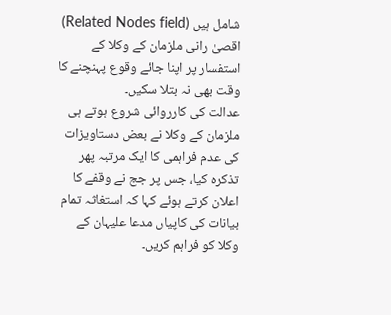شامل ہیں (Related Nodes field)
اقصیٰ رانی ملزمان کے وکلا کے استفسار پر اپنا جائے وقوع پہنچنے کا وقت بھی نہ بتلا سکیں۔
عدالت کی کارروائی شروع ہوتے ہی ملزمان کے وکلا نے بعض دستاویزات کی عدم فراہمی کا ایک مرتبہ پھر تذکرہ کیا، جس پر جج نے وقفے کا اعلان کرتے ہوئے کہا کہ استغاثہ تمام بیانات کی کاپیاں مدعا علیہان کے وکلا کو فراہم کریں۔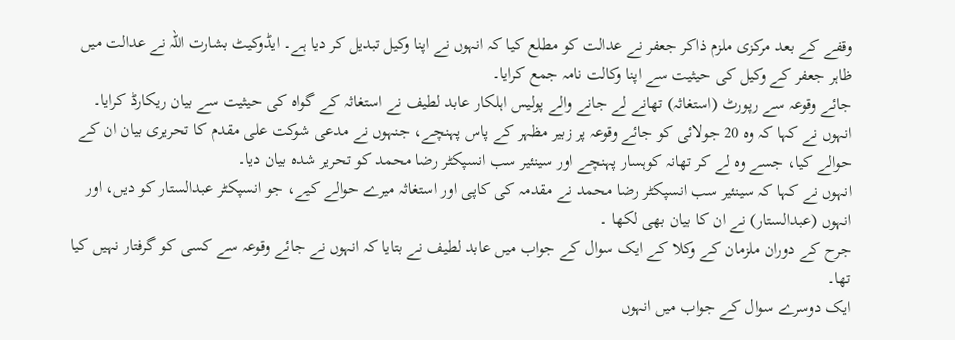وقفے کے بعد مرکزی ملزم ذاکر جعفر نے عدالت کو مطلع کیا کہ انہوں نے اپنا وکیل تبدیل کر دیا ہے۔ ایڈوکیٹ بشارت اللہ نے عدالت میں ظاہر جعفر کے وکیل کی حیثیت سے اپنا وکالت نامہ جمع کرایا۔
جائے وقوعہ سے رپورٹ (استغاثہ) تھانے لے جانے والے پولیس اہلکار عابد لطیف نے استغاثہ کے گواہ کی حیثیت سے بیان ریکارڈ کرایا۔
انہوں نے کہا کہ وہ 20 جولائی کو جائے وقوعہ پر زبیر مظہر کے پاس پہنچے، جنہوں نے مدعی شوکت علی مقدم کا تحریری بیان ان کے حوالے کیا، جسے وہ لے کر تھانہ کوہسار پہنچے اور سینئیر سب انسپکٹر رضا محمد کو تحریر شدہ بیان دیا۔
انہوں نے کہا کہ سینئیر سب انسپکٹر رضا محمد نے مقدمہ کی کاپی اور استغاثہ میرے حوالے کیے، جو انسپکٹر عبدالستار کو دیں، اور انہوں (عبدالستار) نے ان کا بیان بھی لکھا ۔
جرح کے دوران ملزمان کے وکلا کے ایک سوال کے جواب میں عابد لطیف نے بتایا کہ انہوں نے جائے وقوعہ سے کسی کو گرفتار نہیں کیا تھا۔
ایک دوسرے سوال کے جواب میں انہوں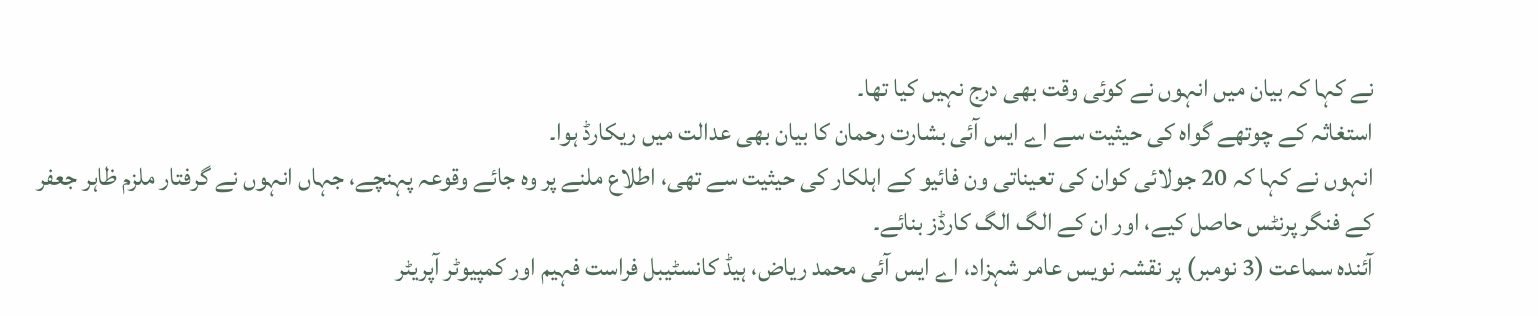نے کہا کہ بیان میں انہوں نے کوئی وقت بھی درج نہیں کیا تھا۔
استغاثہ کے چوتھے گواہ کی حیثیت سے اے ایس آئی بشارت رحمان کا بیان بھی عدالت میں ریکارڈ ہوا۔
انہوں نے کہا کہ 20 جولائی کوان کی تعیناتی ون فائیو کے اہلکار کی حیثیت سے تھی، اطلاع ملنے پر وہ جائے وقوعہ پہنچے، جہاں انہوں نے گرفتار ملزم ظاہر جعفر کے فنگر پرنٹس حاصل کیے، اور ان کے الگ الگ کارڈز بنائے۔
آئندہ سماعت (3 نومبر) پر نقشہ نویس عامر شہزاد، اے ایس آئی محمد ریاض، ہیڈ کانسٹیبل فراست فہیم اور کمپیوٹر آپریٹر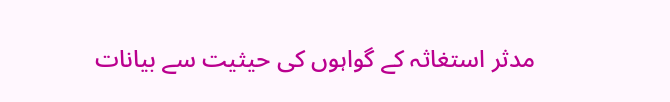مدثر استغاثہ کے گواہوں کی حیثیت سے بیانات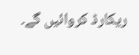ریکارڈ کروائیں گے۔